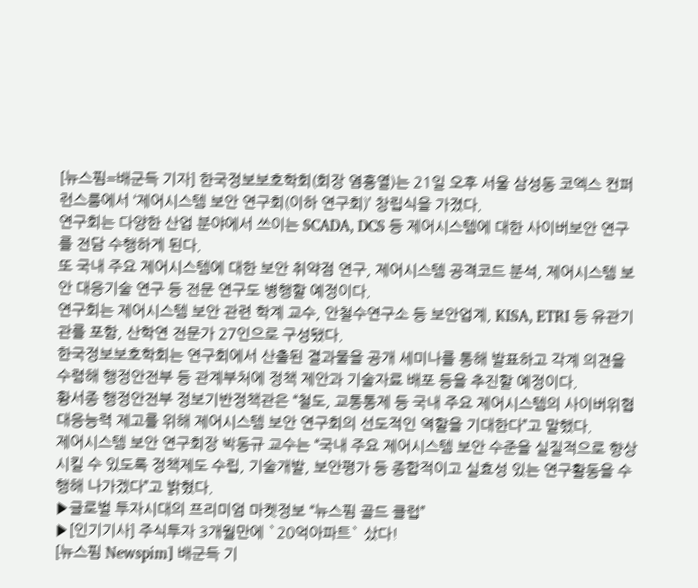[뉴스핌=배군득 기자] 한국정보보호학회(회장 염흥열)는 21일 오후 서울 삼성동 코엑스 컨퍼런스룸에서 ‘제어시스템 보안 연구회(이하 연구회)’ 창립식을 가졌다.
연구회는 다양한 산업 분야에서 쓰이는 SCADA, DCS 등 제어시스템에 대한 사이버보안 연구를 전담 수행하게 된다.
또 국내 주요 제어시스템에 대한 보안 취약점 연구, 제어시스템 공격코드 분석, 제어시스템 보안 대응기술 연구 등 전문 연구도 병행할 예정이다.
연구회는 제어시스템 보안 관련 학계 교수, 안철수연구소 등 보안업계, KISA, ETRI 등 유관기관를 포함, 산학연 전문가 27인으로 구성됐다.
한국정보보호학회는 연구회에서 산출된 결과물을 공개 세미나를 통해 발표하고 각계 의견을 수렴해 행정안전부 등 관계부처에 정책 제안과 기술자료 배포 등을 추진할 예정이다.
황서종 행정안전부 정보기반정책관은 “철도, 교통통제 등 국내 주요 제어시스템의 사이버위협 대응능력 제고를 위해 제어시스템 보안 연구회의 선도적인 역할을 기대한다”고 말했다.
제어시스템 보안 연구회장 박동규 교수는 “국내 주요 제어시스템 보안 수준을 실질적으로 향상 시킬 수 있도록 정책제도 수립, 기술개발, 보안평가 등 종합적이고 실효성 있는 연구활동을 수행해 나가겠다”고 밝혔다.
▶글로벌 투자시대의 프리미엄 마켓정보 “뉴스핌 골드 클럽”
▶[인기기사] 주식투자 3개월만에 `20억아파트` 샀다!
[뉴스핌 Newspim] 배군득 기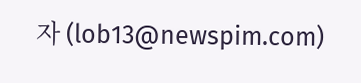자 (lob13@newspim.com)